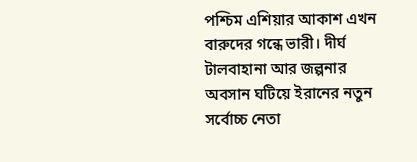পশ্চিম এশিয়ার আকাশ এখন বারুদের গন্ধে ভারী। দীর্ঘ টালবাহানা আর জল্পনার অবসান ঘটিয়ে ইরানের নতুন সর্বোচ্চ নেতা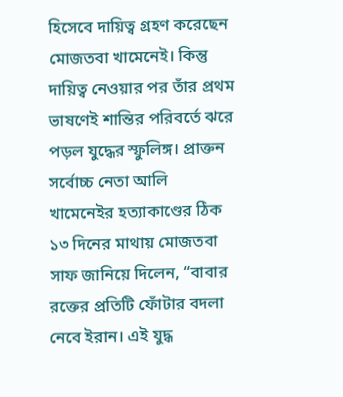হিসেবে দায়িত্ব গ্রহণ করেছেন মোজতবা খামেনেই। কিন্তু দায়িত্ব নেওয়ার পর তাঁর প্রথম ভাষণেই শান্তির পরিবর্তে ঝরে পড়ল যুদ্ধের স্ফুলিঙ্গ। প্রাক্তন সর্বোচ্চ নেতা আলি খামেনেইর হত্যাকাণ্ডের ঠিক ১৩ দিনের মাথায় মোজতবা সাফ জানিয়ে দিলেন, “বাবার রক্তের প্রতিটি ফোঁটার বদলা নেবে ইরান। এই যুদ্ধ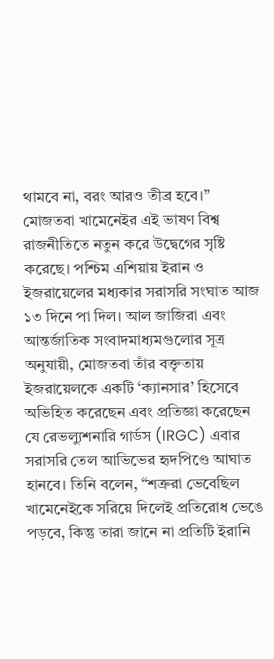থামবে না, বরং আরও তীব্র হবে।”
মোজতবা খামেনেইর এই ভাষণ বিশ্ব রাজনীতিতে নতুন করে উদ্বেগের সৃষ্টি করেছে। পশ্চিম এশিয়ায় ইরান ও ইজরায়েলের মধ্যকার সরাসরি সংঘাত আজ ১৩ দিনে পা দিল। আল জাজিরা এবং আন্তর্জাতিক সংবাদমাধ্যমগুলোর সূত্র অনুযায়ী, মোজতবা তাঁর বক্তৃতায় ইজরায়েলকে একটি ‘ক্যানসার’ হিসেবে অভিহিত করেছেন এবং প্রতিজ্ঞা করেছেন যে রেভল্যুশনারি গার্ডস (IRGC) এবার সরাসরি তেল আভিভের হৃদপিণ্ডে আঘাত হানবে। তিনি বলেন, “শত্রুরা ভেবেছিল খামেনেইকে সরিয়ে দিলেই প্রতিরোধ ভেঙে পড়বে, কিন্তু তারা জানে না প্রতিটি ইরানি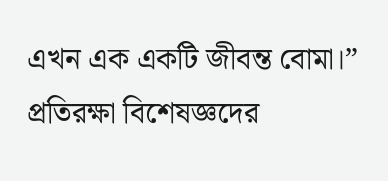এখন এক একটি জীবন্ত বোমা।”
প্রতিরক্ষা বিশেষজ্ঞদের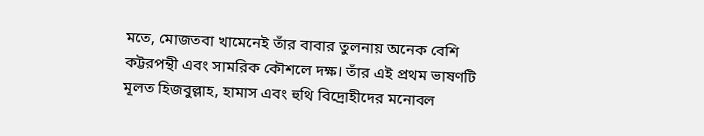মতে, মোজতবা খামেনেই তাঁর বাবার তুলনায় অনেক বেশি কট্টরপন্থী এবং সামরিক কৌশলে দক্ষ। তাঁর এই প্রথম ভাষণটি মূলত হিজবুল্লাহ, হামাস এবং হুথি বিদ্রোহীদের মনোবল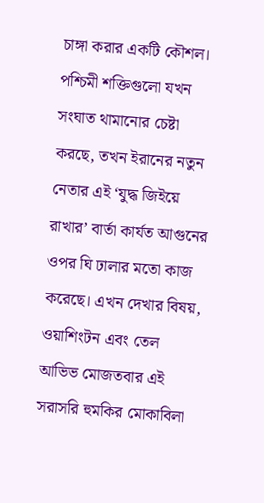চাঙ্গা করার একটি কৌশল। পশ্চিমী শক্তিগুলো যখন সংঘাত থামানোর চেষ্টা করছে, তখন ইরানের নতুন নেতার এই ‘যুদ্ধ জিইয়ে রাখার’ বার্তা কার্যত আগুনের ওপর ঘি ঢালার মতো কাজ করেছে। এখন দেখার বিষয়, ওয়াশিংটন এবং তেল আভিভ মোজতবার এই সরাসরি হুমকির মোকাবিলা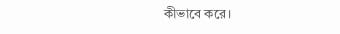কীভাবে করে।